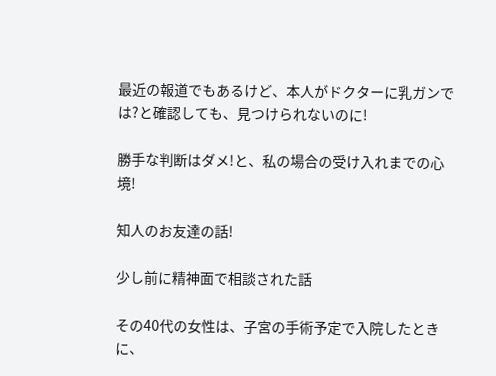最近の報道でもあるけど、本人がドクターに乳ガンでは?と確認しても、見つけられないのに!

勝手な判断はダメ!と、私の場合の受け入れまでの心境!

知人のお友達の話!

少し前に精神面で相談された話

その40代の女性は、子宮の手術予定で入院したときに、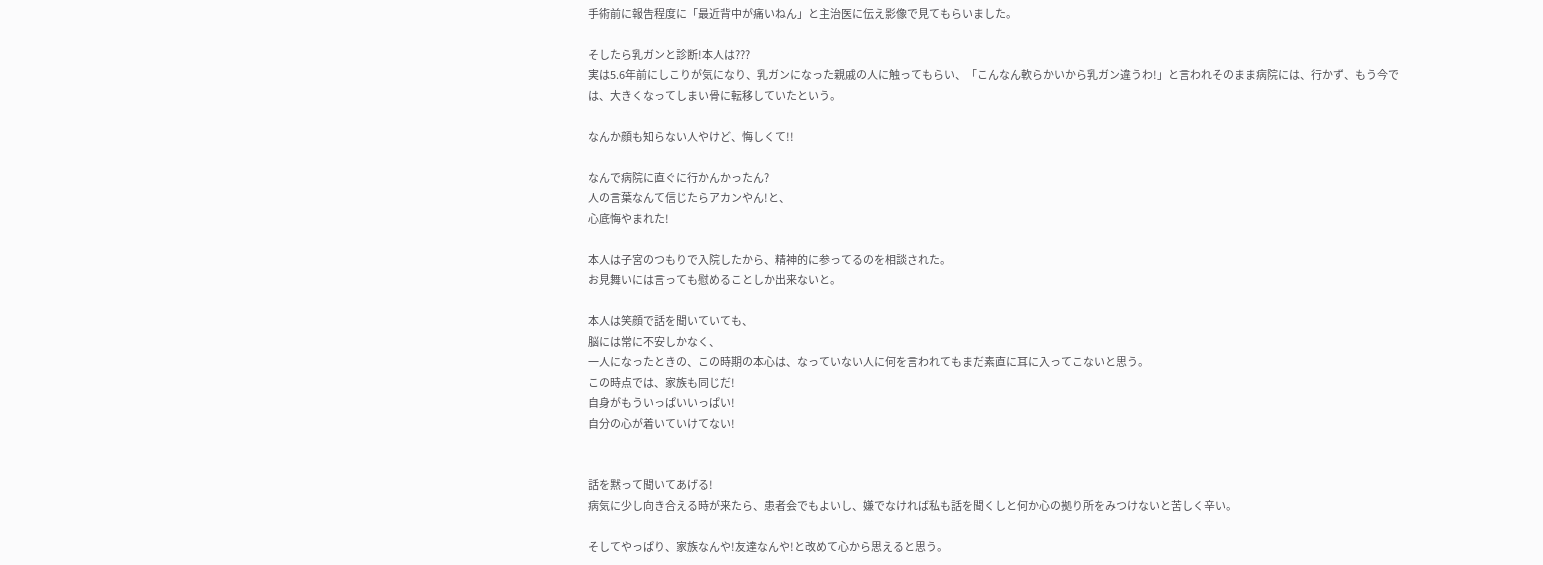手術前に報告程度に「最近背中が痛いねん」と主治医に伝え影像で見てもらいました。

そしたら乳ガンと診断!本人は???
実は5.6年前にしこりが気になり、乳ガンになった親戚の人に触ってもらい、「こんなん軟らかいから乳ガン違うわ!」と言われそのまま病院には、行かず、もう今では、大きくなってしまい骨に転移していたという。

なんか顔も知らない人やけど、悔しくて!!

なんで病院に直ぐに行かんかったん?
人の言葉なんて信じたらアカンやん!と、
心底悔やまれた!

本人は子宮のつもりで入院したから、精神的に参ってるのを相談された。
お見舞いには言っても慰めることしか出来ないと。

本人は笑顔で話を聞いていても、
脳には常に不安しかなく、
一人になったときの、この時期の本心は、なっていない人に何を言われてもまだ素直に耳に入ってこないと思う。
この時点では、家族も同じだ!
自身がもういっぱいいっぱい!
自分の心が着いていけてない!


話を黙って聞いてあげる!
病気に少し向き合える時が来たら、患者会でもよいし、嫌でなければ私も話を聞くしと何か心の拠り所をみつけないと苦しく辛い。

そしてやっぱり、家族なんや!友達なんや!と改めて心から思えると思う。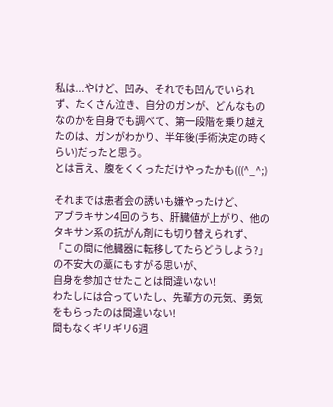私は...やけど、凹み、それでも凹んでいられず、たくさん泣き、自分のガンが、どんなものなのかを自身でも調べて、第一段階を乗り越えたのは、ガンがわかり、半年後(手術決定の時くらい)だったと思う。
とは言え、腹をくくっただけやったかも(((^_^;)

それまでは患者会の誘いも嫌やったけど、
アブラキサン4回のうち、肝臓値が上がり、他のタキサン系の抗がん剤にも切り替えられず、「この間に他臓器に転移してたらどうしよう?」の不安大の藁にもすがる思いが、
自身を参加させたことは間違いない!
わたしには合っていたし、先輩方の元気、勇気をもらったのは間違いない!
間もなくギリギリ6週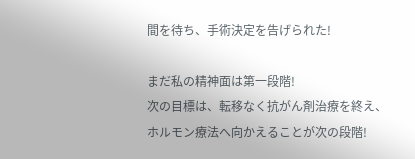間を待ち、手術決定を告げられた!

まだ私の精神面は第一段階!
次の目標は、転移なく抗がん剤治療を終え、
ホルモン療法へ向かえることが次の段階!